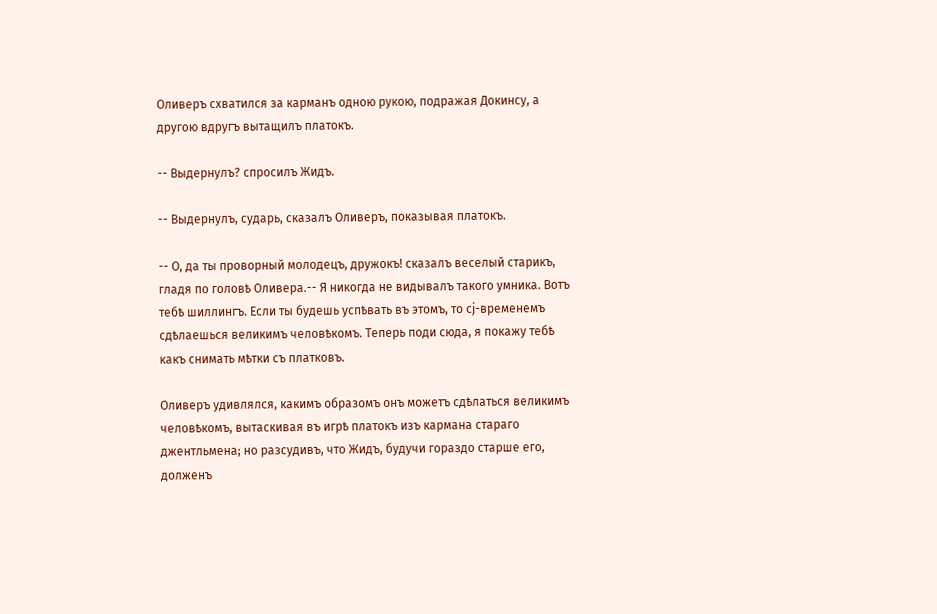Оливеръ схватился за карманъ одною рукою, подражая Докинсу, а другою вдругъ вытащилъ платокъ.

-- Выдернулъ? спросилъ Жидъ.

-- Выдернулъ, сударь, сказалъ Оливеръ, показывая платокъ.

-- О, да ты проворный молодецъ, дружокъ! сказалъ веселый старикъ, гладя по головѣ Оливера.-- Я никогда не видывалъ такого умника. Вотъ тебѣ шиллингъ. Если ты будешь успѣвать въ этомъ, то сj-временемъ сдѣлаешься великимъ человѣкомъ. Теперь поди сюда, я покажу тебѣ какъ снимать мѣтки съ платковъ.

Оливеръ удивлялся, какимъ образомъ онъ можетъ сдѣлаться великимъ человѣкомъ, вытаскивая въ игрѣ платокъ изъ кармана стараго джентльмена; но разсудивъ, что Жидъ, будучи гораздо старше его, долженъ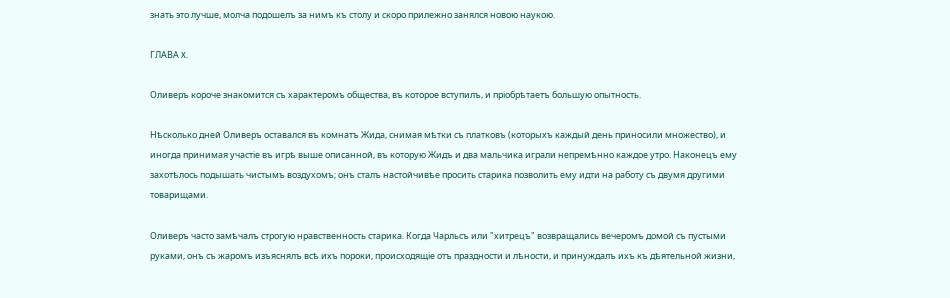знать это лучше, молча подошелъ за нимъ къ столу и скоро прилежно занялся новою наукою.

ГЛАВА X.

Оливеръ короче знакомится съ характеромъ общества, въ которое вступилъ, и пріобрѣтаетъ большую опытность.

Нѣсколько дней Оливеръ оставался въ комнатъ Жида, снимая мѣтки съ платковъ (которыхъ каждый день приносили множество), и иногда принимая участіе въ игрѣ выше описанной, въ которую Жидъ и два мальчика играли непремѣнно каждое утро. Наконецъ ему захотѣлось подышать чистымъ воздухомъ; онъ сталъ настойчивѣе просить старика позволить ему идти на работу съ двумя другими товарищами.

Оливеръ часто замѣчалъ строгую нравственность старика. Когда Чарльсъ или "хитрецъ" возвращались вечеромъ домой съ пустыми руками, онъ съ жаромъ изъяснялъ всѣ ихъ пороки, происходящіе отъ праздности и лѣности, и принуждалъ ихъ къ дѣятельной жизни,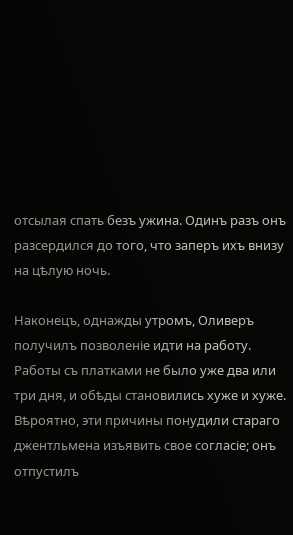отсылая спать безъ ужина. Одинъ разъ онъ разсердился до того, что заперъ ихъ внизу на цѣлую ночь.

Наконецъ, однажды утромъ, Оливеръ получилъ позволеніе идти на работу. Работы съ платками не было уже два или три дня, и обѣды становились хуже и хуже. Вѣроятно, эти причины понудили стараго джентльмена изъявить свое согласіе; онъ отпустилъ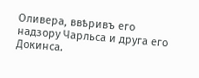Оливера, ввѣривъ его надзору Чарльса и друга его Докинса.